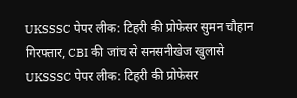UKSSSC पेपर लीक: टिहरी की प्रोफेसर सुमन चौहान गिरफ्तार, CBI की जांच से सनसनीखेज खुलासे
UKSSSC पेपर लीक: टिहरी की प्रोफेसर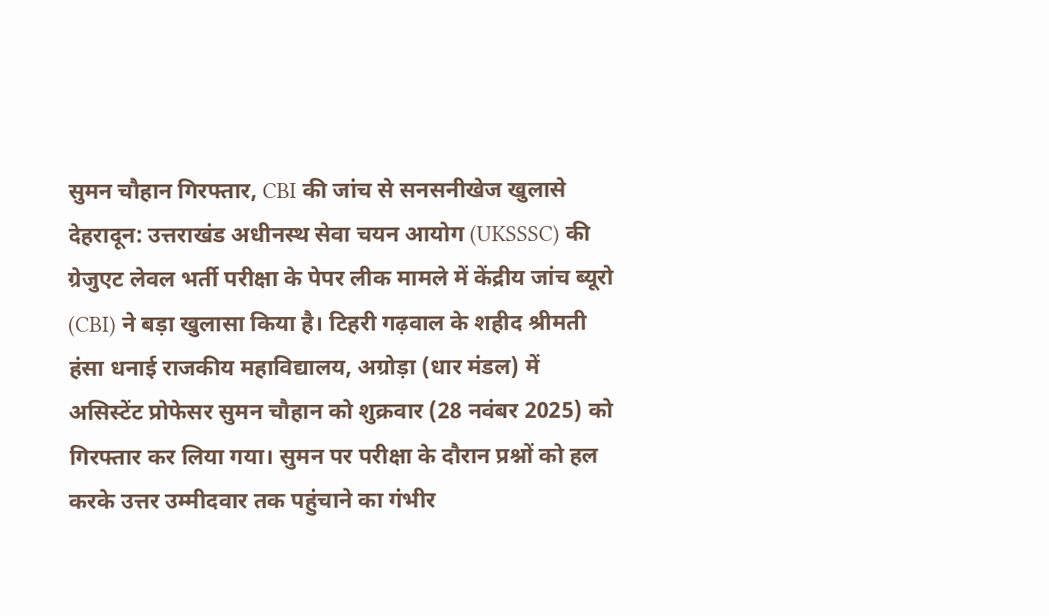सुमन चौहान गिरफ्तार, CBI की जांच से सनसनीखेज खुलासे
देहरादून: उत्तराखंड अधीनस्थ सेवा चयन आयोग (UKSSSC) की ग्रेजुएट लेवल भर्ती परीक्षा के पेपर लीक मामले में केंद्रीय जांच ब्यूरो (CBI) ने बड़ा खुलासा किया है। टिहरी गढ़वाल के शहीद श्रीमती हंसा धनाई राजकीय महाविद्यालय, अग्रोड़ा (धार मंडल) में असिस्टेंट प्रोफेसर सुमन चौहान को शुक्रवार (28 नवंबर 2025) को गिरफ्तार कर लिया गया। सुमन पर परीक्षा के दौरान प्रश्नों को हल करके उत्तर उम्मीदवार तक पहुंचाने का गंभीर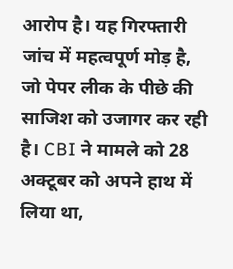आरोप है। यह गिरफ्तारी जांच में महत्वपूर्ण मोड़ है, जो पेपर लीक के पीछे की साजिश को उजागर कर रही है। CBI ने मामले को 28 अक्टूबर को अपने हाथ में लिया था,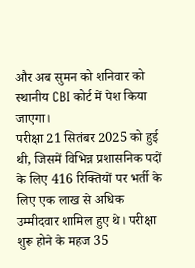और अब सुमन को शनिवार को स्थानीय CBI कोर्ट में पेश किया जाएगा।
परीक्षा 21 सितंबर 2025 को हुई थी, जिसमें विभिन्न प्रशासनिक पदों के लिए 416 रिक्तियों पर भर्ती के लिए एक लाख से अधिक उम्मीदवार शामिल हुए थे। परीक्षा शुरू होने के महज 35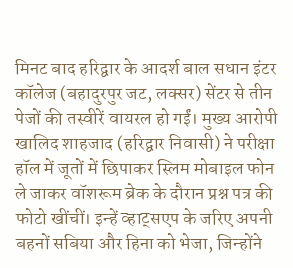मिनट बाद हरिद्वार के आदर्श बाल सधान इंटर कॉलेज (बहादुरपुर जट, लक्सर) सेंटर से तीन पेजों की तस्वीरें वायरल हो गईं। मुख्य आरोपी खालिद शाहजाद (हरिद्वार निवासी) ने परीक्षा हॉल में जूतों में छिपाकर स्लिम मोबाइल फोन ले जाकर वॉशरूम ब्रेक के दौरान प्रश्न पत्र की फोटो खींचीं। इन्हें व्हाट्सएप के जरिए अपनी बहनों सबिया और हिना को भेजा, जिन्होंने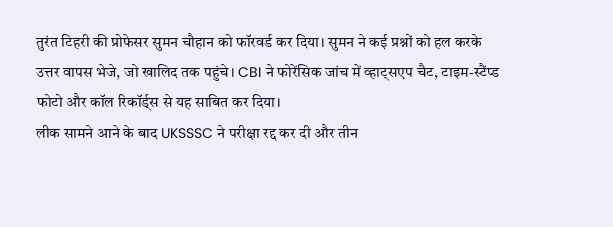तुरंत टिहरी की प्रोफेसर सुमन चौहान को फॉरवर्ड कर दिया। सुमन ने कई प्रश्नों को हल करके उत्तर वापस भेजे, जो खालिद तक पहुंचे। CBI ने फोरेंसिक जांच में व्हाट्सएप चैट, टाइम-स्टैंप्ड फोटो और कॉल रिकॉर्ड्स से यह साबित कर दिया।
लीक सामने आने के बाद UKSSSC ने परीक्षा रद्द कर दी और तीन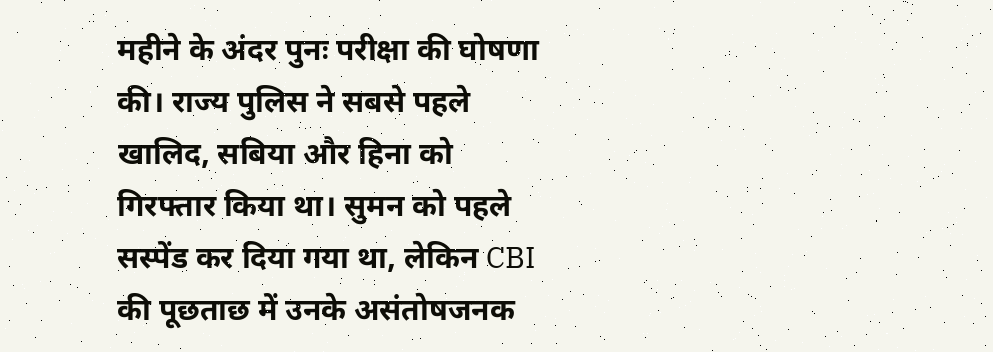महीने के अंदर पुनः परीक्षा की घोषणा की। राज्य पुलिस ने सबसे पहले खालिद, सबिया और हिना को गिरफ्तार किया था। सुमन को पहले सस्पेंड कर दिया गया था, लेकिन CBI की पूछताछ में उनके असंतोषजनक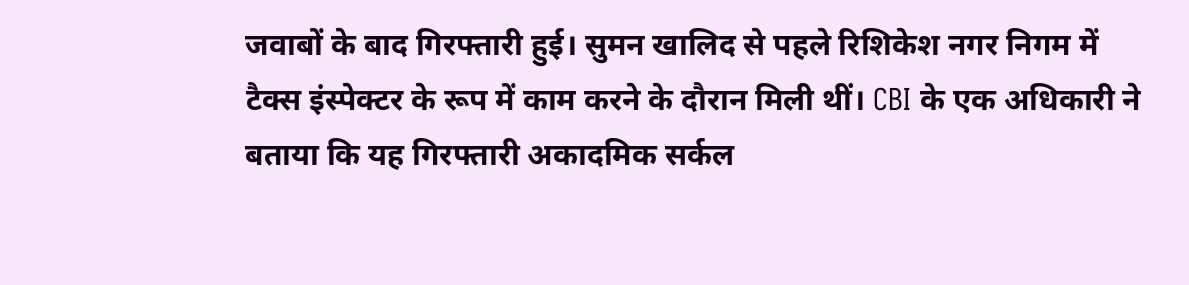जवाबों के बाद गिरफ्तारी हुई। सुमन खालिद से पहले रिशिकेश नगर निगम में टैक्स इंस्पेक्टर के रूप में काम करने के दौरान मिली थीं। CBI के एक अधिकारी ने बताया कि यह गिरफ्तारी अकादमिक सर्कल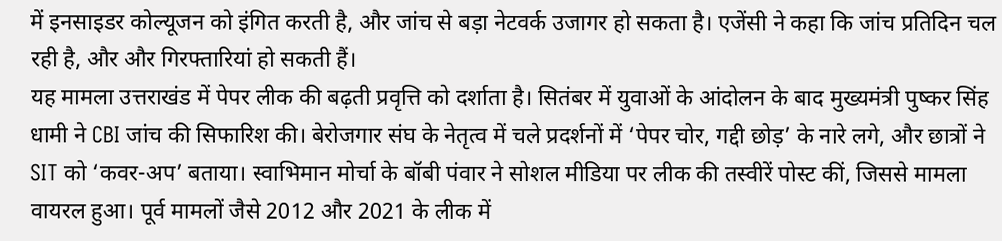में इनसाइडर कोल्यूजन को इंगित करती है, और जांच से बड़ा नेटवर्क उजागर हो सकता है। एजेंसी ने कहा कि जांच प्रतिदिन चल रही है, और और गिरफ्तारियां हो सकती हैं।
यह मामला उत्तराखंड में पेपर लीक की बढ़ती प्रवृत्ति को दर्शाता है। सितंबर में युवाओं के आंदोलन के बाद मुख्यमंत्री पुष्कर सिंह धामी ने CBI जांच की सिफारिश की। बेरोजगार संघ के नेतृत्व में चले प्रदर्शनों में ‘पेपर चोर, गद्दी छोड़’ के नारे लगे, और छात्रों ने SIT को ‘कवर-अप’ बताया। स्वाभिमान मोर्चा के बॉबी पंवार ने सोशल मीडिया पर लीक की तस्वीरें पोस्ट कीं, जिससे मामला वायरल हुआ। पूर्व मामलों जैसे 2012 और 2021 के लीक में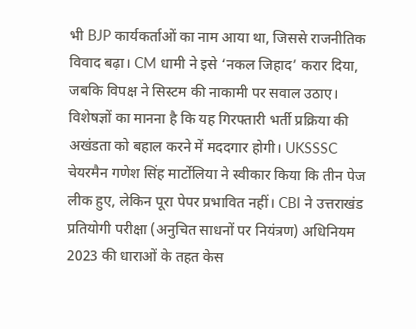भी BJP कार्यकर्ताओं का नाम आया था, जिससे राजनीतिक विवाद बढ़ा। CM धामी ने इसे ‘नकल जिहाद’ करार दिया, जबकि विपक्ष ने सिस्टम की नाकामी पर सवाल उठाए।
विशेषज्ञों का मानना है कि यह गिरफ्तारी भर्ती प्रक्रिया की अखंडता को बहाल करने में मददगार होगी। UKSSSC चेयरमैन गणेश सिंह मार्टोलिया ने स्वीकार किया कि तीन पेज लीक हुए, लेकिन पूरा पेपर प्रभावित नहीं। CBI ने उत्तराखंड प्रतियोगी परीक्षा (अनुचित साधनों पर नियंत्रण) अधिनियम 2023 की धाराओं के तहत केस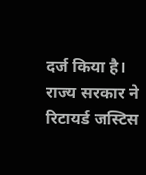दर्ज किया है। राज्य सरकार ने रिटायर्ड जस्टिस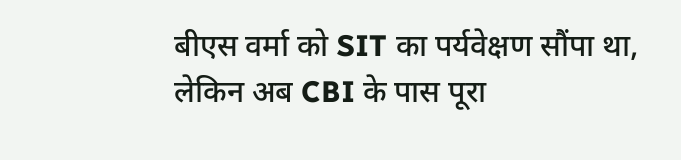बीएस वर्मा को SIT का पर्यवेक्षण सौंपा था, लेकिन अब CBI के पास पूरा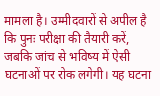मामला है। उम्मीदवारों से अपील है कि पुनः परीक्षा की तैयारी करें, जबकि जांच से भविष्य में ऐसी घटनाओं पर रोक लगेगी। यह घटना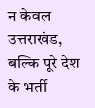न केवल उत्तराखंड, बल्कि पूरे देश के भर्ती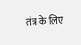तंत्र के लिए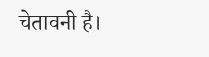चेतावनी है।